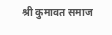श्री कुमावत समाज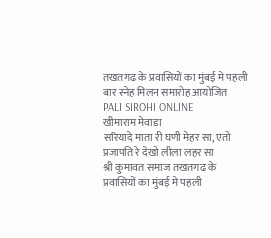तखतगढ के प्रवासियों का मुंबई मे पहली बार स्नेह मिलन समारोह आयोजित
PALI SIROHI ONLINE
खीमाराम मेवाडा
सरियादे माता री घणी मेहर सा, एतो प्रजापति रे देखो लीला लहर सा
श्री कुमावत समाज तखतगढ के प्रवासियों का मुंबई मे पहली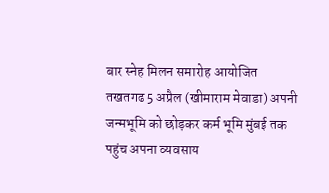बार स्नेह मिलन समारोह आयोजित
तखतगढ 5 अप्रैल (खीमाराम मेवाडा) अपनी जन्मभूमि को छोड़कर कर्म भूमि मुंबई तक पहुंच अपना व्यवसाय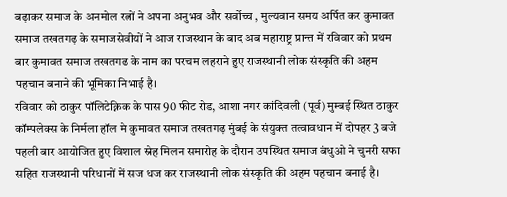बढ़ाकर समाज के अनमोल रत्नों ने अपना अनुभव और सर्वोच्च , मुल्यवान समय अर्पित कर कुमावत समाज तखतगढ़ के समाजसेवीयों ने आज राजस्थान के बाद अब महाराष्ट्र प्रान्त में रविवार को प्रथम बार कुमावत समाज तखतगढ के नाम का परचम लहराने हुए राजस्थानी लोक संस्कृति की अहम पहचान बनाने की भूमिका निभाई है।
रविवार को ठाकुर पॉलिटेक्निक के पास 90 फीट रोड, आशा नगर कांदिवली (पूर्व) मुम्बई स्थित ठाकुर कॉम्पलेक्स के निर्मला हॉल मे कुमावत समाज तखतगढ़ मुंबई के संयुक्त तत्वावधान में दोपहर 3 बजे पहली बार आयोजित हुए विशाल स्नेह मिलन समारोह के दौरान उपस्थित समाज बंधुओ ने चुनरी सफा सहित राजस्थानी परिधानों में सज धज कर राजस्थानी लोक संस्कृति की अहम पहचान बनाई है।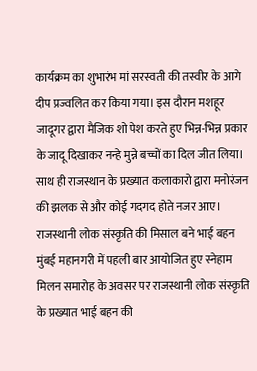कार्यक्रम का शुभारंभ मां सरस्वती की तस्वीर के आगे दीप प्रज्वलित कर किया गया। इस दौरान मशहूर जादूगर द्वारा मैजिक शो पेश करते हुए भिन्न-भिन्न प्रकार के जादू दिखाकर नन्हे मुन्ने बच्चों का दिल जीत लिया। साथ ही राजस्थान के प्रख्यात कलाकारो द्वारा मनोरंजन की झलक से और कोई गदगद होते नजर आए।
राजस्थानी लोक संस्कृति की मिसाल बने भाई बहन
मुंबई महानगरी में पहली बार आयोजित हुए स्नेहाम मिलन समारोह के अवसर पर राजस्थानी लोक संस्कृति के प्रख्यात भाई बहन की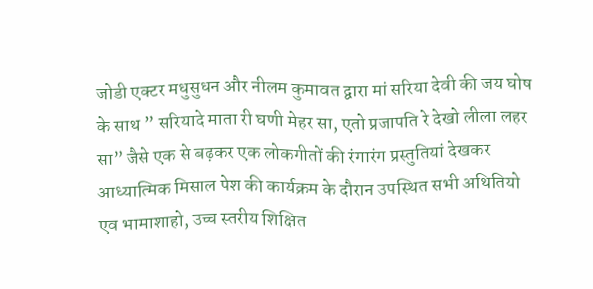जोडी एक्टर मधुसुधन और नीलम कुमावत द्वारा मां सरिया देवी की जय घोष के साथ ” सरियादे माता री घणी मेहर सा, एतो प्रजापति रे देखो लीला लहर सा” जैसे एक से बढ़कर एक लोकगीतों की रंगारंग प्रस्तुतियां देखकर आध्यात्मिक मिसाल पेश की कार्यक्रम के दौरान उपस्थित सभी अथितियो एव भामाशाहो, उच्च स्तरीय शिक्षित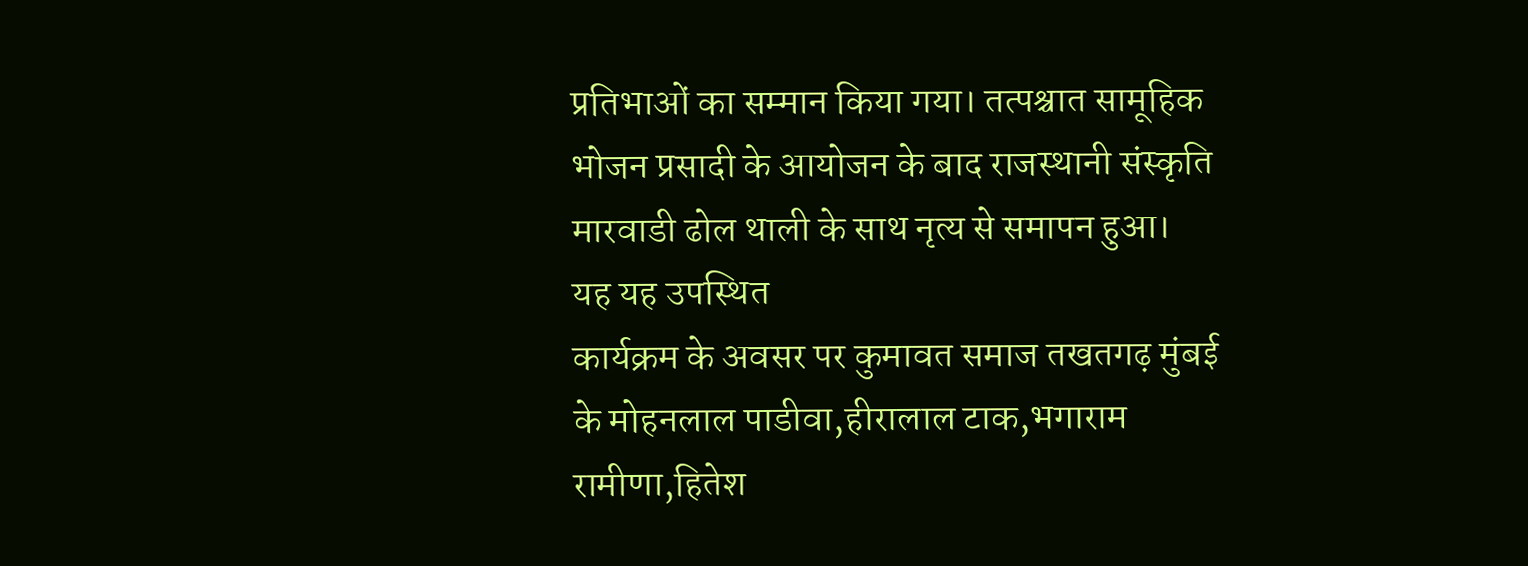प्रतिभाओं का सम्मान किया गया। तत्पश्चात सामूहिक भोजन प्रसादी के आयोजन के बाद राजस्थानी संस्कृति मारवाडी ढोल थाली के साथ नृत्य से समापन हुआ।
यह यह उपस्थित
कार्यक्रम के अवसर पर कुमावत समाज तखतगढ़ मुंबई के मोहनलाल पाडीवा,हीरालाल टाक,भगाराम रामीणा,हितेश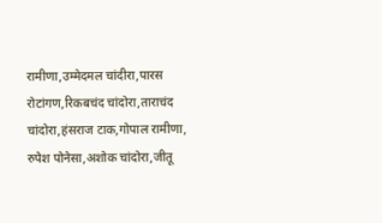रामीणा,उम्मेदमल चांदीरा,पारस रोटांगण,रिकबचंद चांदोरा,ताराचंद चांदोरा,हंसराज टाक,गोपाल रामीणा, रुपेश पोनेसा,अशोक चांदोरा,जीतू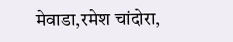मेवाडा,रमेश चांदोरा,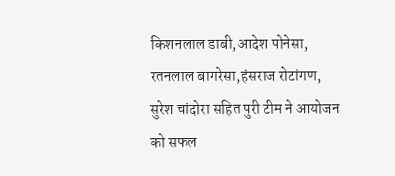किशनलाल डाबी,आदेश पोनेसा,
रतनलाल बागरेसा,हंसराज रोटांगण,
सुरेश चांदोरा सहित पुरी टीम ने आयोजन को सफल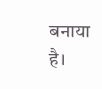बनाया है।